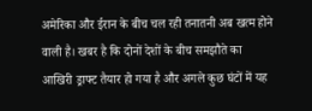अमेरिका और ईरान के बीच चल रही तनातनी अब खत्म होने वाली है। खबर है कि दोनों देशों के बीच समझौते का आखिरी ड्राफ्ट तैयार हो गया है और अगले कुछ घंटों में यह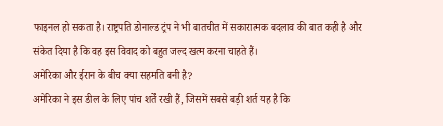फाइनल हो सकता है। राष्ट्रपति डोनाल्ड ट्रंप ने भी बातचीत में सकारात्मक बदलाव की बात कही है और संकेत दिया है कि वह इस विवाद को बहुत जल्द खत्म करना चाहते हैं।
अमेरिका और ईरान के बीच क्या सहमति बनी है?
अमेरिका ने इस डील के लिए पांच शर्तें रखी हैं, जिसमें सबसे बड़ी शर्त यह है कि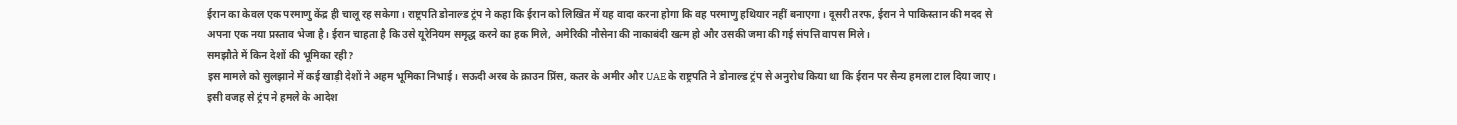ईरान का केवल एक परमाणु केंद्र ही चालू रह सकेगा। राष्ट्रपति डोनाल्ड ट्रंप ने कहा कि ईरान को लिखित में यह वादा करना होगा कि वह परमाणु हथियार नहीं बनाएगा। दूसरी तरफ, ईरान ने पाकिस्तान की मदद से अपना एक नया प्रस्ताव भेजा है। ईरान चाहता है कि उसे यूरेनियम समृद्ध करने का हक मिले, अमेरिकी नौसेना की नाकाबंदी खत्म हो और उसकी जमा की गई संपत्ति वापस मिले।
समझौते में किन देशों की भूमिका रही?
इस मामले को सुलझाने में कई खाड़ी देशों ने अहम भूमिका निभाई। सऊदी अरब के क्राउन प्रिंस, कतर के अमीर और UAE के राष्ट्रपति ने डोनाल्ड ट्रंप से अनुरोध किया था कि ईरान पर सैन्य हमला टाल दिया जाए। इसी वजह से ट्रंप ने हमले के आदेश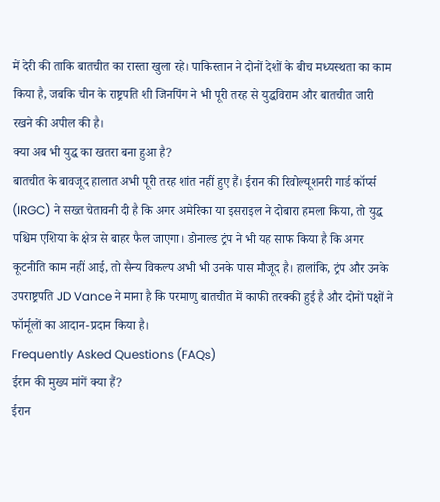में देरी की ताकि बातचीत का रास्ता खुला रहे। पाकिस्तान ने दोनों देशों के बीच मध्यस्थता का काम किया है, जबकि चीन के राष्ट्रपति शी जिनपिंग ने भी पूरी तरह से युद्धविराम और बातचीत जारी रखने की अपील की है।
क्या अब भी युद्ध का खतरा बना हुआ है?
बातचीत के बावजूद हालात अभी पूरी तरह शांत नहीं हुए हैं। ईरान की रिवोल्यूशनरी गार्ड कॉर्प्स (IRGC) ने सख्त चेतावनी दी है कि अगर अमेरिका या इसराइल ने दोबारा हमला किया, तो युद्ध पश्चिम एशिया के क्षेत्र से बाहर फैल जाएगा। डोनाल्ड ट्रंप ने भी यह साफ किया है कि अगर कूटनीति काम नहीं आई, तो सैन्य विकल्प अभी भी उनके पास मौजूद है। हालांकि, ट्रंप और उनके उपराष्ट्रपति JD Vance ने माना है कि परमाणु बातचीत में काफी तरक्की हुई है और दोनों पक्षों ने फॉर्मूलों का आदान-प्रदान किया है।
Frequently Asked Questions (FAQs)
ईरान की मुख्य मांगें क्या हैं?
ईरान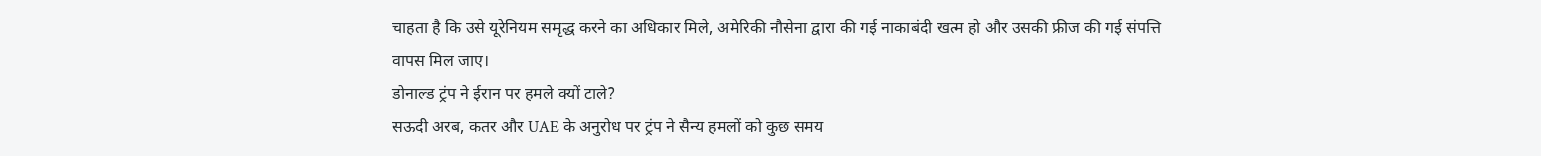चाहता है कि उसे यूरेनियम समृद्ध करने का अधिकार मिले, अमेरिकी नौसेना द्वारा की गई नाकाबंदी खत्म हो और उसकी फ्रीज की गई संपत्ति वापस मिल जाए।
डोनाल्ड ट्रंप ने ईरान पर हमले क्यों टाले?
सऊदी अरब, कतर और UAE के अनुरोध पर ट्रंप ने सैन्य हमलों को कुछ समय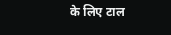के लिए टाल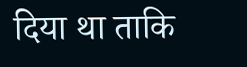दिया था ताकि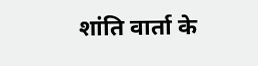शांति वार्ता के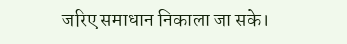जरिए समाधान निकाला जा सके।